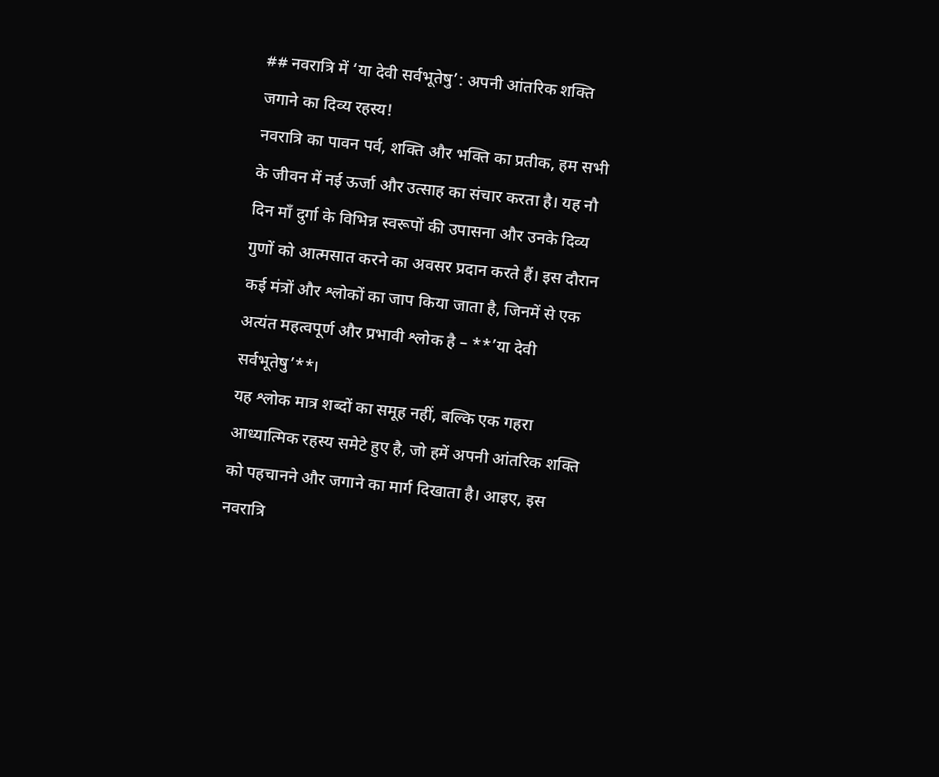## नवरात्रि में ‘या देवी सर्वभूतेषु’: अपनी आंतरिक शक्ति जगाने का दिव्य रहस्य!
नवरात्रि का पावन पर्व, शक्ति और भक्ति का प्रतीक, हम सभी के जीवन में नई ऊर्जा और उत्साह का संचार करता है। यह नौ दिन माँ दुर्गा के विभिन्न स्वरूपों की उपासना और उनके दिव्य गुणों को आत्मसात करने का अवसर प्रदान करते हैं। इस दौरान कई मंत्रों और श्लोकों का जाप किया जाता है, जिनमें से एक अत्यंत महत्वपूर्ण और प्रभावी श्लोक है – **’या देवी सर्वभूतेषु’**।
यह श्लोक मात्र शब्दों का समूह नहीं, बल्कि एक गहरा आध्यात्मिक रहस्य समेटे हुए है, जो हमें अपनी आंतरिक शक्ति को पहचानने और जगाने का मार्ग दिखाता है। आइए, इस नवरात्रि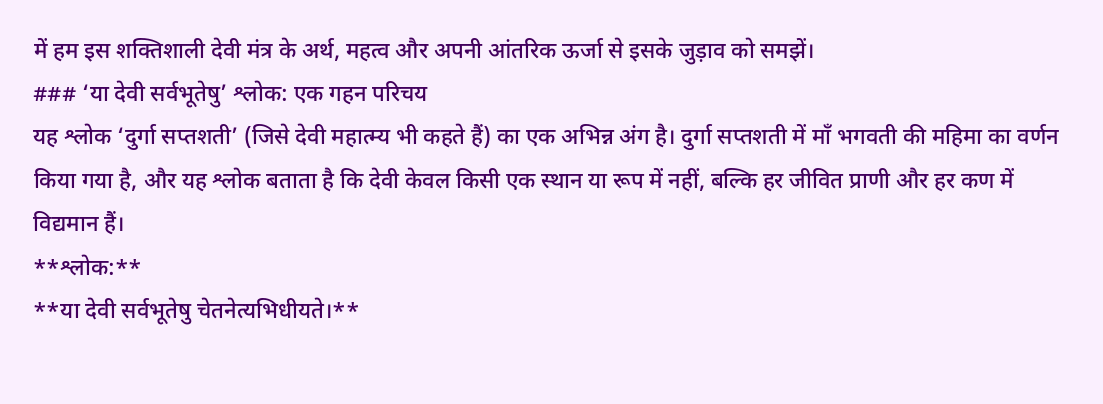में हम इस शक्तिशाली देवी मंत्र के अर्थ, महत्व और अपनी आंतरिक ऊर्जा से इसके जुड़ाव को समझें।
### ‘या देवी सर्वभूतेषु’ श्लोक: एक गहन परिचय
यह श्लोक ‘दुर्गा सप्तशती’ (जिसे देवी महात्म्य भी कहते हैं) का एक अभिन्न अंग है। दुर्गा सप्तशती में माँ भगवती की महिमा का वर्णन किया गया है, और यह श्लोक बताता है कि देवी केवल किसी एक स्थान या रूप में नहीं, बल्कि हर जीवित प्राणी और हर कण में विद्यमान हैं।
**श्लोक:**
**या देवी सर्वभूतेषु चेतनेत्यभिधीयते।**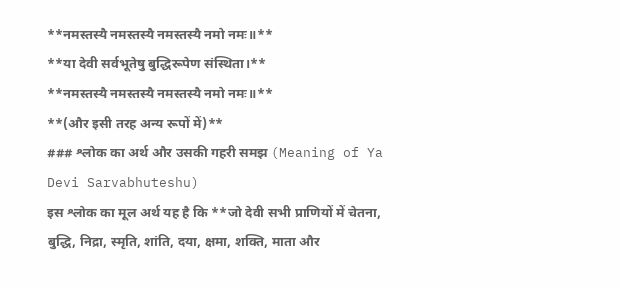**नमस्तस्यै नमस्तस्यै नमस्तस्यै नमो नमः॥**
**या देवी सर्वभूतेषु बुद्धिरूपेण संस्थिता।**
**नमस्तस्यै नमस्तस्यै नमस्तस्यै नमो नमः॥**
**(और इसी तरह अन्य रूपों में)**
### श्लोक का अर्थ और उसकी गहरी समझ (Meaning of Ya Devi Sarvabhuteshu)
इस श्लोक का मूल अर्थ यह है कि **जो देवी सभी प्राणियों में चेतना, बुद्धि, निद्रा, स्मृति, शांति, दया, क्षमा, शक्ति, माता और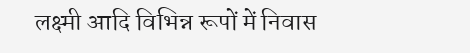लक्ष्मी आदि विभिन्न रूपों में निवास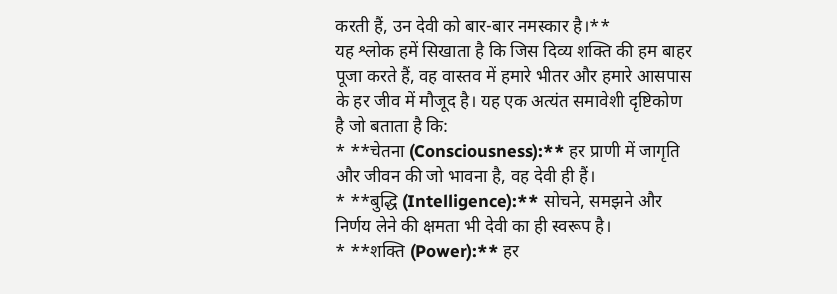करती हैं, उन देवी को बार-बार नमस्कार है।**
यह श्लोक हमें सिखाता है कि जिस दिव्य शक्ति की हम बाहर पूजा करते हैं, वह वास्तव में हमारे भीतर और हमारे आसपास के हर जीव में मौजूद है। यह एक अत्यंत समावेशी दृष्टिकोण है जो बताता है कि:
* **चेतना (Consciousness):** हर प्राणी में जागृति और जीवन की जो भावना है, वह देवी ही हैं।
* **बुद्धि (Intelligence):** सोचने, समझने और निर्णय लेने की क्षमता भी देवी का ही स्वरूप है।
* **शक्ति (Power):** हर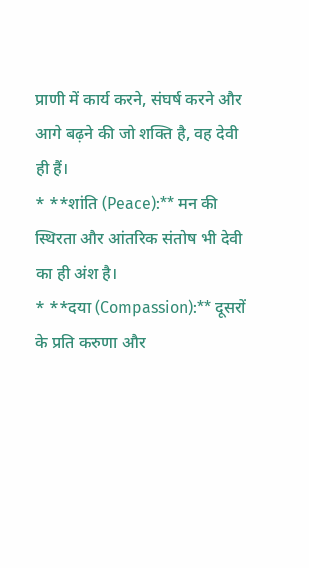प्राणी में कार्य करने, संघर्ष करने और आगे बढ़ने की जो शक्ति है, वह देवी ही हैं।
* **शांति (Peace):** मन की स्थिरता और आंतरिक संतोष भी देवी का ही अंश है।
* **दया (Compassion):** दूसरों के प्रति करुणा और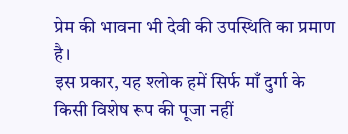प्रेम की भावना भी देवी की उपस्थिति का प्रमाण है।
इस प्रकार, यह श्लोक हमें सिर्फ माँ दुर्गा के किसी विशेष रूप की पूजा नहीं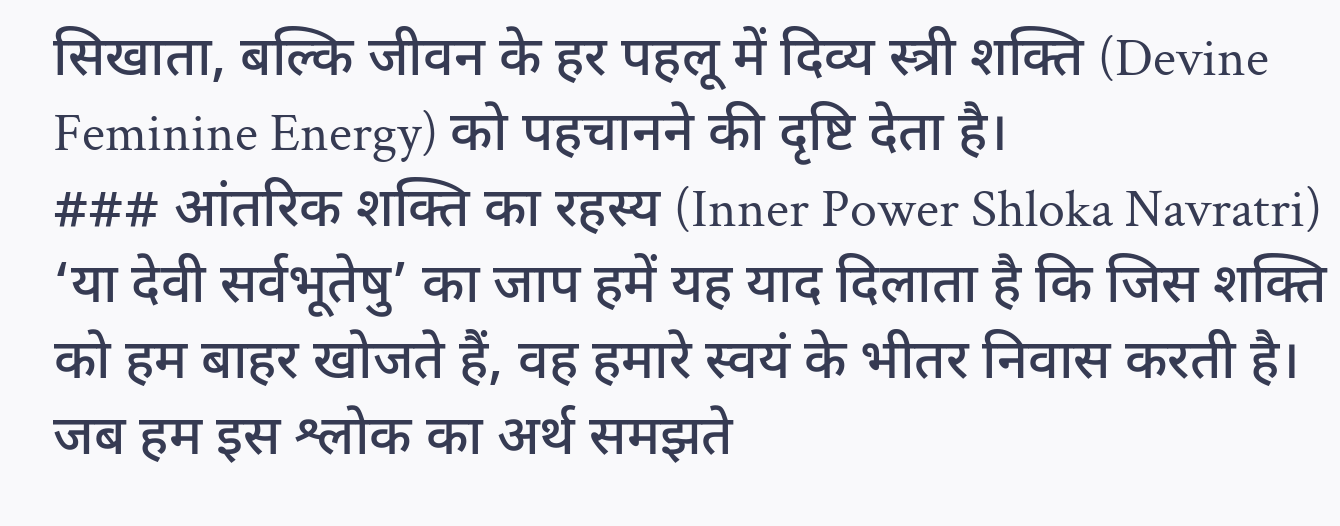सिखाता, बल्कि जीवन के हर पहलू में दिव्य स्त्री शक्ति (Devine Feminine Energy) को पहचानने की दृष्टि देता है।
### आंतरिक शक्ति का रहस्य (Inner Power Shloka Navratri)
‘या देवी सर्वभूतेषु’ का जाप हमें यह याद दिलाता है कि जिस शक्ति को हम बाहर खोजते हैं, वह हमारे स्वयं के भीतर निवास करती है। जब हम इस श्लोक का अर्थ समझते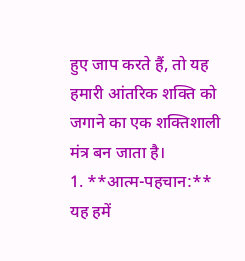हुए जाप करते हैं, तो यह हमारी आंतरिक शक्ति को जगाने का एक शक्तिशाली मंत्र बन जाता है।
1. **आत्म-पहचान:** यह हमें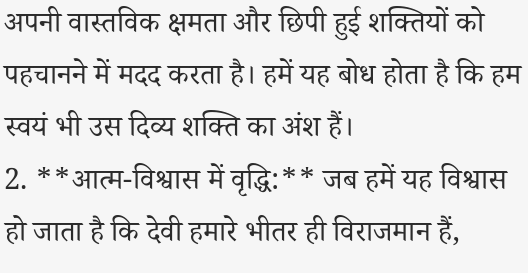अपनी वास्तविक क्षमता और छिपी हुई शक्तियों को पहचानने में मदद करता है। हमें यह बोध होता है कि हम स्वयं भी उस दिव्य शक्ति का अंश हैं।
2. **आत्म-विश्वास में वृद्धि:** जब हमें यह विश्वास हो जाता है कि देवी हमारे भीतर ही विराजमान हैं,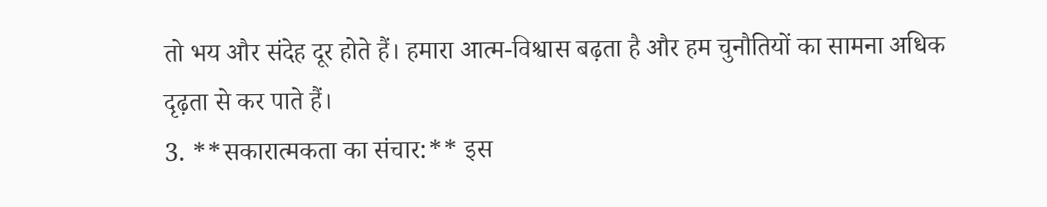तो भय और संदेह दूर होते हैं। हमारा आत्म-विश्वास बढ़ता है और हम चुनौतियों का सामना अधिक दृढ़ता से कर पाते हैं।
3. **सकारात्मकता का संचार:** इस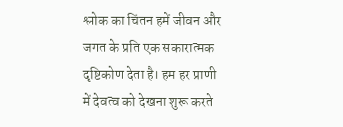श्लोक का चिंतन हमें जीवन और जगत के प्रति एक सकारात्मक दृष्टिकोण देता है। हम हर प्राणी में देवत्व को देखना शुरू करते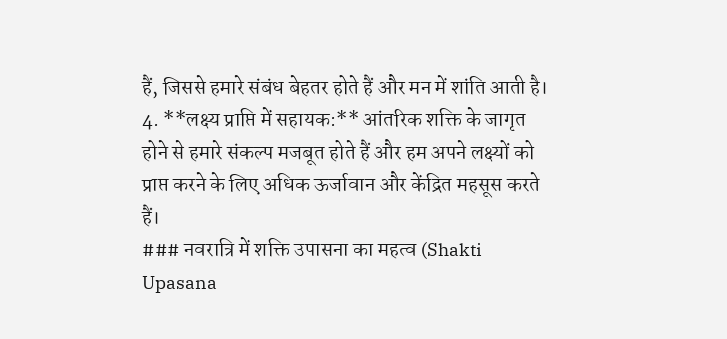हैं, जिससे हमारे संबंध बेहतर होते हैं और मन में शांति आती है।
4. **लक्ष्य प्राप्ति में सहायक:** आंतरिक शक्ति के जागृत होने से हमारे संकल्प मजबूत होते हैं और हम अपने लक्ष्यों को प्राप्त करने के लिए अधिक ऊर्जावान और केंद्रित महसूस करते हैं।
### नवरात्रि में शक्ति उपासना का महत्व (Shakti Upasana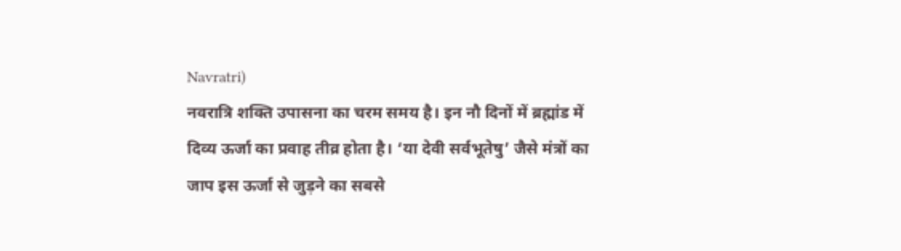Navratri)
नवरात्रि शक्ति उपासना का चरम समय है। इन नौ दिनों में ब्रह्मांड में दिव्य ऊर्जा का प्रवाह तीव्र होता है। ‘या देवी सर्वभूतेषु’ जैसे मंत्रों का जाप इस ऊर्जा से जुड़ने का सबसे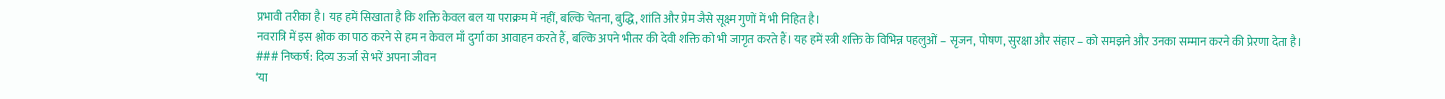प्रभावी तरीका है। यह हमें सिखाता है कि शक्ति केवल बल या पराक्रम में नहीं, बल्कि चेतना, बुद्धि, शांति और प्रेम जैसे सूक्ष्म गुणों में भी निहित है।
नवरात्रि में इस श्लोक का पाठ करने से हम न केवल माँ दुर्गा का आवाहन करते हैं, बल्कि अपने भीतर की देवी शक्ति को भी जागृत करते हैं। यह हमें स्त्री शक्ति के विभिन्न पहलुओं – सृजन, पोषण, सुरक्षा और संहार – को समझने और उनका सम्मान करने की प्रेरणा देता है।
### निष्कर्ष: दिव्य ऊर्जा से भरें अपना जीवन
‘या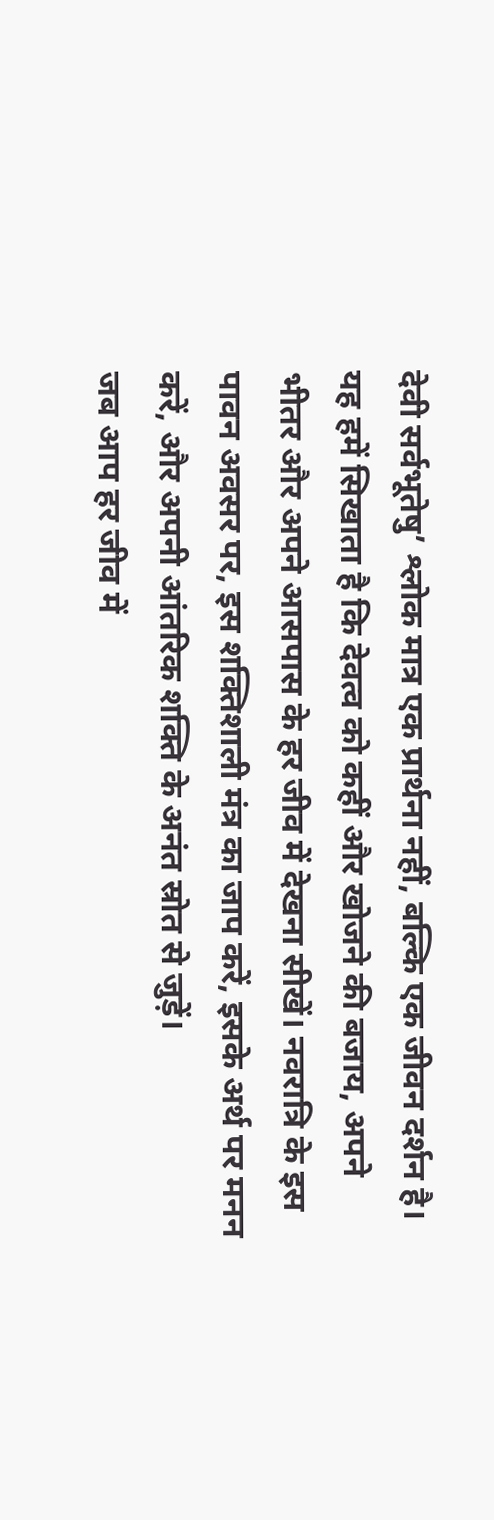देवी सर्वभूतेषु’ श्लोक मात्र एक प्रार्थना नहीं, बल्कि एक जीवन दर्शन है। यह हमें सिखाता है कि देवत्व को कहीं और खोजने की बजाय, अपने भीतर और अपने आसपास के हर जीव में देखना सीखें। नवरात्रि के इस पावन अवसर पर, इस शक्तिशाली मंत्र का जाप करें, इसके अर्थ पर मनन करें, और अपनी आंतरिक शक्ति के अनंत स्रोत से जुड़ें।
जब आप हर जीव में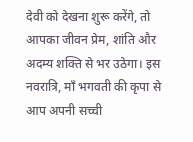देवी को देखना शुरू करेंगे, तो आपका जीवन प्रेम, शांति और अदम्य शक्ति से भर उठेगा। इस नवरात्रि, माँ भगवती की कृपा से आप अपनी सच्ची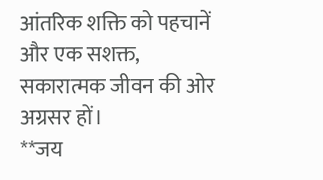आंतरिक शक्ति को पहचानें और एक सशक्त, सकारात्मक जीवन की ओर अग्रसर हों।
**जय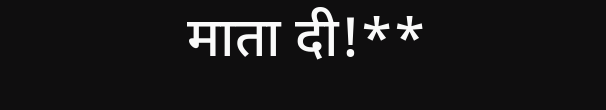माता दी!**